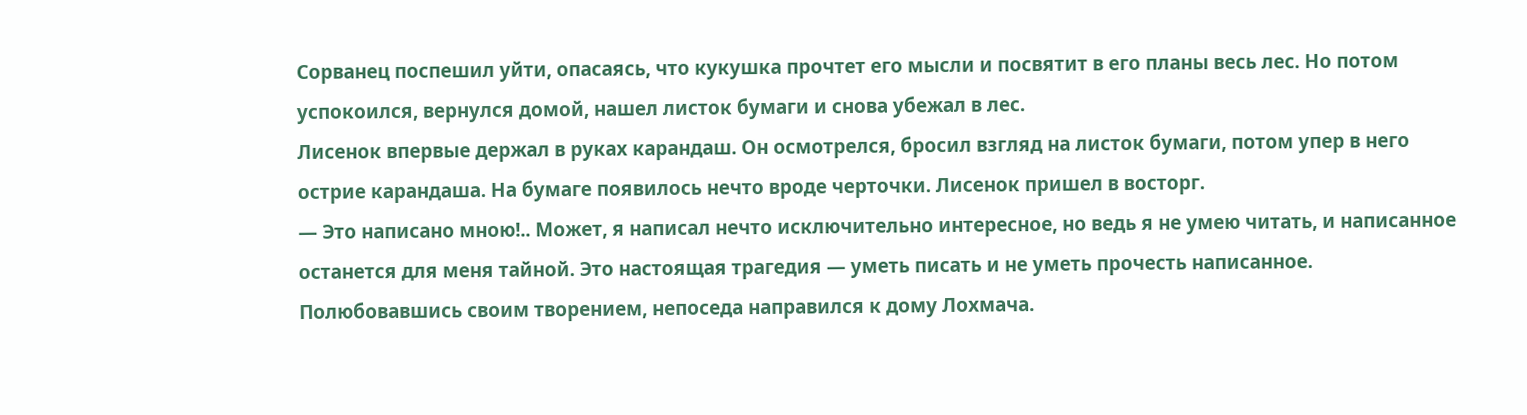Сорванец поспешил уйти, опасаясь, что кукушка прочтет его мысли и посвятит в его планы весь лес. Но потом успокоился, вернулся домой, нашел листок бумаги и снова убежал в лес.
Лисенок впервые держал в руках карандаш. Он осмотрелся, бросил взгляд на листок бумаги, потом упер в него острие карандаша. На бумаге появилось нечто вроде черточки. Лисенок пришел в восторг.
— Это написано мною!.. Может, я написал нечто исключительно интересное, но ведь я не умею читать, и написанное останется для меня тайной. Это настоящая трагедия — уметь писать и не уметь прочесть написанное.
Полюбовавшись своим творением, непоседа направился к дому Лохмача.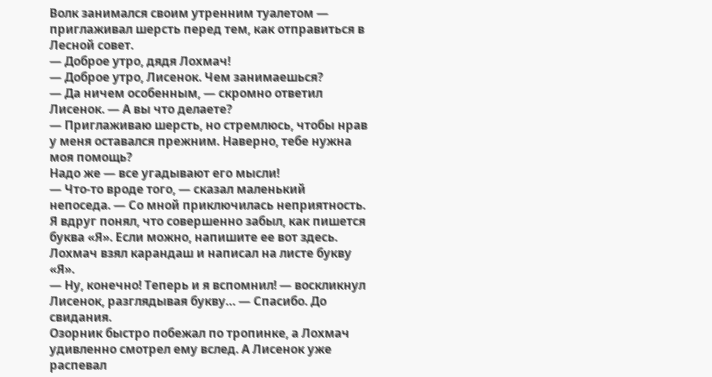Волк занимался своим утренним туалетом — приглаживал шерсть перед тем, как отправиться в Лесной совет.
— Доброе утро, дядя Лохмач!
— Доброе утро, Лисенок. Чем занимаешься?
— Да ничем особенным, — скромно ответил Лисенок. — А вы что делаете?
— Приглаживаю шерсть, но стремлюсь, чтобы нрав у меня оставался прежним. Наверно, тебе нужна моя помощь?
Надо же — все угадывают его мысли!
— Что-то вроде того, — сказал маленький непоседа. — Со мной приключилась неприятность. Я вдруг понял, что совершенно забыл, как пишется буква «Я». Если можно, напишите ее вот здесь.
Лохмач взял карандаш и написал на листе букву «Я».
— Ну, конечно! Теперь и я вспомнил! — воскликнул Лисенок, разглядывая букву… — Спасибо. До свидания.
Озорник быстро побежал по тропинке, а Лохмач удивленно смотрел ему вслед. А Лисенок уже распевал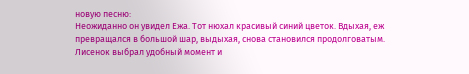новую песню:
Неожиданно он увидел Ежа. Тот нюхал красивый синий цветок. Вдыхая, еж превращался в большой шар, выдыхая, снова становился продолговатым. Лисенок выбрал удобный момент и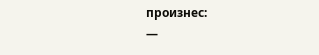произнес:
—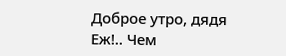Доброе утро, дядя Еж!.. Чем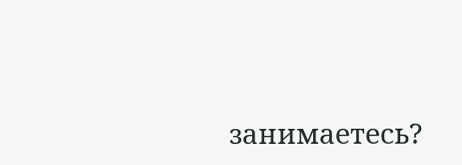занимаетесь?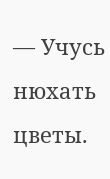— Учусь нюхать цветы.